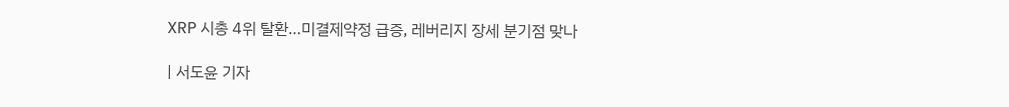XRP 시총 4위 탈환…미결제약정 급증, 레버리지 장세 분기점 맞나

| 서도윤 기자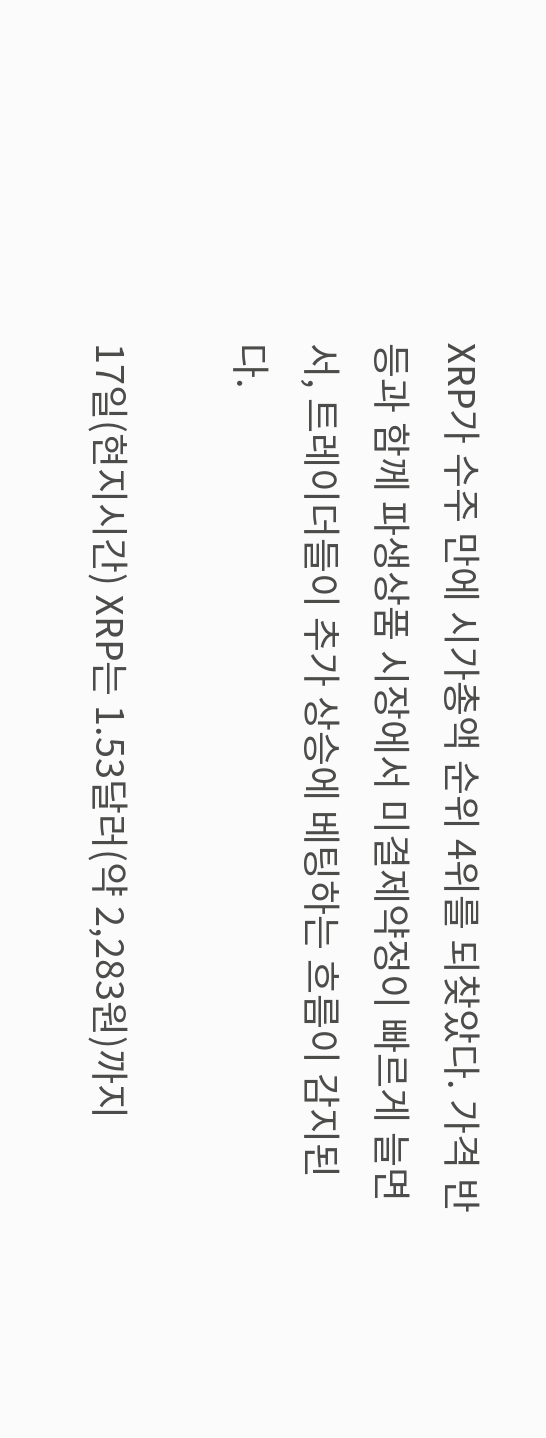XRP가 수주 만에 시가총액 순위 4위를 되찾았다. 가격 반등과 함께 파생상품 시장에서 미결제약정이 빠르게 늘면서, 트레이더들이 추가 상승에 베팅하는 흐름이 감지된다.

17일(현지시간) XRP는 1.53달러(약 2,283원)까지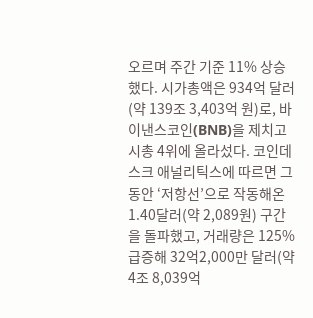오르며 주간 기준 11% 상승했다. 시가총액은 934억 달러(약 139조 3,403억 원)로, 바이낸스코인(BNB)을 제치고 시총 4위에 올라섰다. 코인데스크 애널리틱스에 따르면 그동안 ‘저항선’으로 작동해온 1.40달러(약 2,089원) 구간을 돌파했고, 거래량은 125% 급증해 32억2,000만 달러(약 4조 8,039억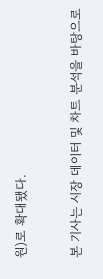원)로 확대됐다.

본 기사는 시장 데이터 및 차트 분석을 바탕으로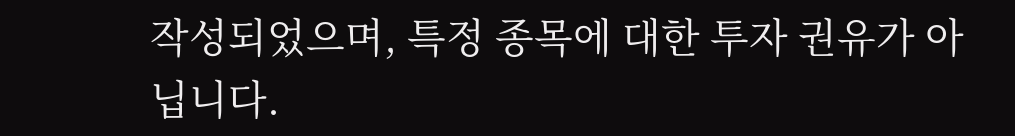작성되었으며, 특정 종목에 대한 투자 권유가 아닙니다.